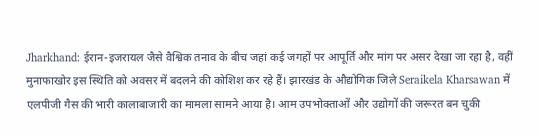Jharkhand: ईरान-इजरायल जैसे वैश्विक तनाव के बीच जहां कई जगहों पर आपूर्ति और मांग पर असर देखा जा रहा है, वहीं मुनाफाखोर इस स्थिति को अवसर में बदलने की कोशिश कर रहे हैं। झारखंड के औद्योगिक जिले Seraikela Kharsawan में एलपीजी गैस की भारी कालाबाजारी का मामला सामने आया है। आम उपभोक्ताओं और उद्योगों की जरूरत बन चुकी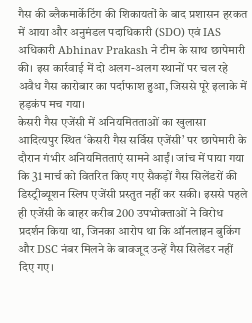गैस की ब्लैकमार्केटिंग की शिकायतों के बाद प्रशासन हरकत में आया और अनुमंडल पदाधिकारी (SDO) एवं IAS अधिकारी Abhinav Prakash ने टीम के साथ छापेमारी की। इस कार्रवाई में दो अलग-अलग स्थानों पर चल रहे अवैध गैस कारोबार का पर्दाफाश हुआ, जिससे पूरे इलाके में हड़कंप मच गया।
केसरी गैस एजेंसी में अनियमितताओं का खुलासा
आदित्यपुर स्थित ‘केसरी गैस सर्विस एजेंसी’ पर छापेमारी के दौरान गंभीर अनियमितताएं सामने आईं। जांच में पाया गया कि 31 मार्च को वितरित किए गए सैकड़ों गैस सिलेंडरों की डिस्ट्रीब्यूशन स्लिप एजेंसी प्रस्तुत नहीं कर सकी। इससे पहले ही एजेंसी के बाहर करीब 200 उपभोक्ताओं ने विरोध प्रदर्शन किया था, जिनका आरोप था कि ऑनलाइन बुकिंग और DSC नंबर मिलने के बावजूद उन्हें गैस सिलेंडर नहीं दिए गए।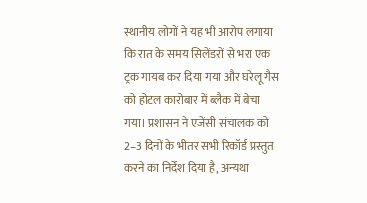स्थानीय लोगों ने यह भी आरोप लगाया कि रात के समय सिलेंडरों से भरा एक ट्रक गायब कर दिया गया और घरेलू गैस को होटल कारोबार में ब्लैक में बेचा गया। प्रशासन ने एजेंसी संचालक को 2–3 दिनों के भीतर सभी रिकॉर्ड प्रस्तुत करने का निर्देश दिया है, अन्यथा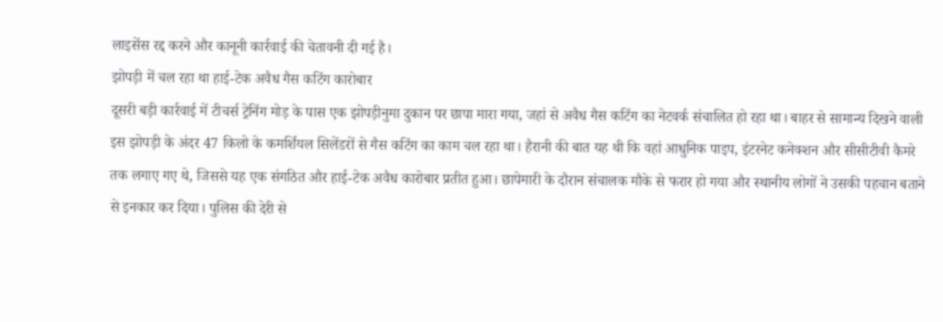लाइसेंस रद्द करने और कानूनी कार्रवाई की चेतावनी दी गई है।
झोपड़ी में चल रहा था हाई-टेक अवैध गैस कटिंग कारोबार
दूसरी बड़ी कार्रवाई में टीचर्स ट्रेनिंग मोड़ के पास एक झोपड़ीनुमा दुकान पर छापा मारा गया, जहां से अवैध गैस कटिंग का नेटवर्क संचालित हो रहा था। बाहर से सामान्य दिखने वाली इस झोपड़ी के अंदर 47 किलो के कमर्शियल सिलेंडरों से गैस कटिंग का काम चल रहा था। हैरानी की बात यह थी कि वहां आधुनिक पाइप, इंटरनेट कनेक्शन और सीसीटीवी कैमरे तक लगाए गए थे, जिससे यह एक संगठित और हाई-टेक अवैध कारोबार प्रतीत हुआ। छापेमारी के दौरान संचालक मौके से फरार हो गया और स्थानीय लोगों ने उसकी पहचान बताने से इनकार कर दिया। पुलिस की देरी से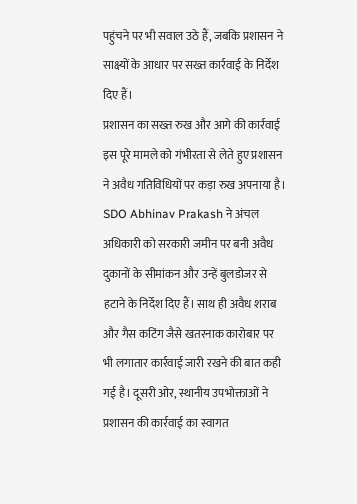पहुंचने पर भी सवाल उठे हैं, जबकि प्रशासन ने साक्ष्यों के आधार पर सख्त कार्रवाई के निर्देश दिए हैं।
प्रशासन का सख्त रुख और आगे की कार्रवाई
इस पूरे मामले को गंभीरता से लेते हुए प्रशासन ने अवैध गतिविधियों पर कड़ा रुख अपनाया है। SDO Abhinav Prakash ने अंचल अधिकारी को सरकारी जमीन पर बनी अवैध दुकानों के सीमांकन और उन्हें बुलडोजर से हटाने के निर्देश दिए हैं। साथ ही अवैध शराब और गैस कटिंग जैसे खतरनाक कारोबार पर भी लगातार कार्रवाई जारी रखने की बात कही गई है। दूसरी ओर, स्थानीय उपभोक्ताओं ने प्रशासन की कार्रवाई का स्वागत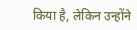किया है, लेकिन उन्होंने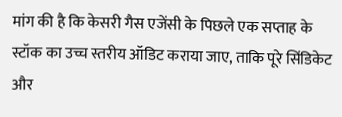मांग की है कि केसरी गैस एजेंसी के पिछले एक सप्ताह के स्टॉक का उच्च स्तरीय ऑडिट कराया जाए, ताकि पूरे सिंडिकेट और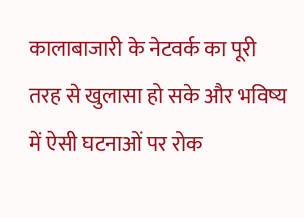कालाबाजारी के नेटवर्क का पूरी तरह से खुलासा हो सके और भविष्य में ऐसी घटनाओं पर रोक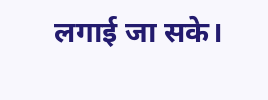लगाई जा सके।